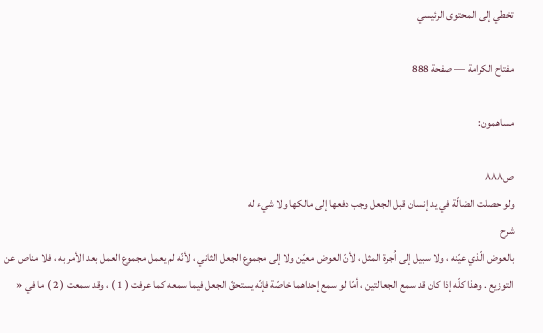تخطي إلى المحتوى الرئيسي

مفتاح الكرامة — صفحة 888

مساهمون:

ص٨٨٨
ولو حصلت الضالّة في يد إنسان قبل الجعل وجب دفعها إلى مالكها ولا شيء له
شرح
بالعوض الّذي عيّنه ، ولا سبيل إلى اُجرة المثل ، لأنّ العوض معيّن ولا إلى مجموع الجعل الثاني ، لأنّه لم يعمل مجموع العمل بعد الأمر به ، فلا مناص عن التوزيع . وهذا كلّه إذا كان قد سمع الجعالتين ، أمّا لو سمع إحداهما خاصّة فإنّه يستحقّ الجعل فيما سمعه كما عرفت ( 1 ) ، وقد سمعت ( 2 ) ما في «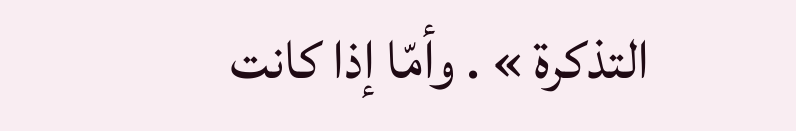التذكرة » . وأمّا إذا كانت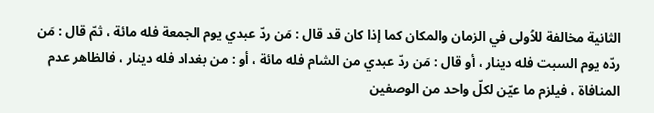الثانية مخالفة للاُولى في الزمان والمكان كما إذا كان قد قال : مَن ردّ عبدي يوم الجمعة فله مائة ، ثمّ قال : مَن ردّه يوم السبت فله دينار ، أو قال : مَن ردّ عبدي من الشام فله مائة ، أو : من بغداد فله دينار ، فالظاهر عدم المنافاة ، فيلزم ما عيّن لكلّ واحد من الوصفين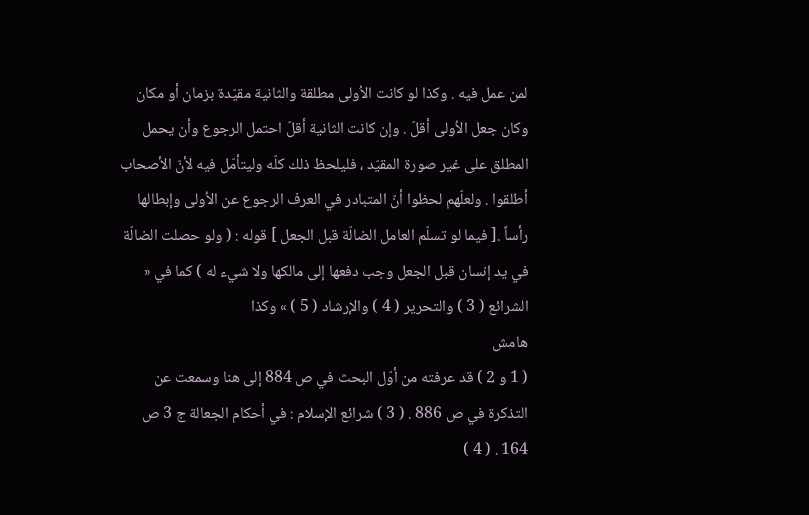لمن عمل فيه . وكذا لو كانت الاُولى مطلقة والثانية مقيّدة بزمان أو مكان وكان جعل الاُولى أقلّ . وإن كانت الثانية أقلّ احتمل الرجوع وأن يحمل المطلق على غير صورة المقيّد ، فليلحظ ذلك كلّه وليتأمّل فيه لأنّ الأصحاب أطلقوا . ولعلّهم لحظوا أنّ المتبادر في العرف الرجوع عن الاُولى وإبطالها رأساً .[ فيما لو تسلّم العامل الضالّة قبل الجعل ] قوله : ( ولو حصلت الضالّة في يد إنسان قبل الجعل وجب دفعها إلى مالكها ولا شيء له ) كما في « الشرائع ( 3 ) والتحرير ( 4 ) والإرشاد ( 5 ) » وكذا
هامش
( 1 و 2 ) قد عرفته من أوّل البحث في ص 884 إلى هنا وسمعت عن التذكرة في ص 886 . ( 3 ) شرائع الإسلام : في أحكام الجعالة ج 3 ص 164 . ( 4 )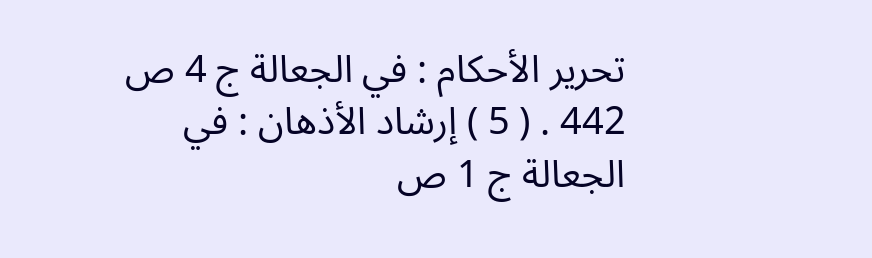تحرير الأحكام : في الجعالة ج 4 ص 442 . ( 5 ) إرشاد الأذهان : في الجعالة ج 1 ص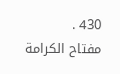430 .
مفتاح الكرامة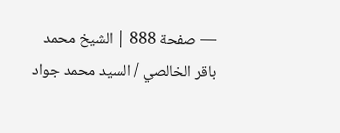— صفحة 888 | الشيخ محمد باقر الخالصي / السيد محمد جواد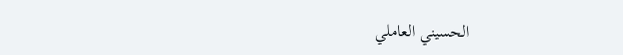الحسيني العاملي